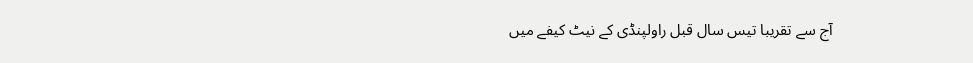آج سے تقریبا تیس سال قبل راولپنڈی کے نیٹ کیفے میں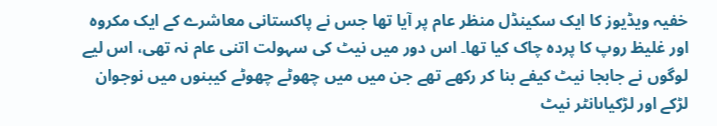خفیہ ویڈیوز کا ایک سکینڈل منظر عام پر آیا تھا جس نے پاکستانی معاشرے کے ایک مکروہ اور غلیظ روپ کا پردہ چاک کیا تھا۔ اس دور میں نیٹ کی سہولت اتنی عام نہ تھی، اس لیے لوگوں نے جابجا نیٹ کیفے بنا کر رکھے تھے جن میں میں چھوٹے چھوٹے کیبنوں میں نوجوان لڑکے اور لڑکیاںانٹر نیٹ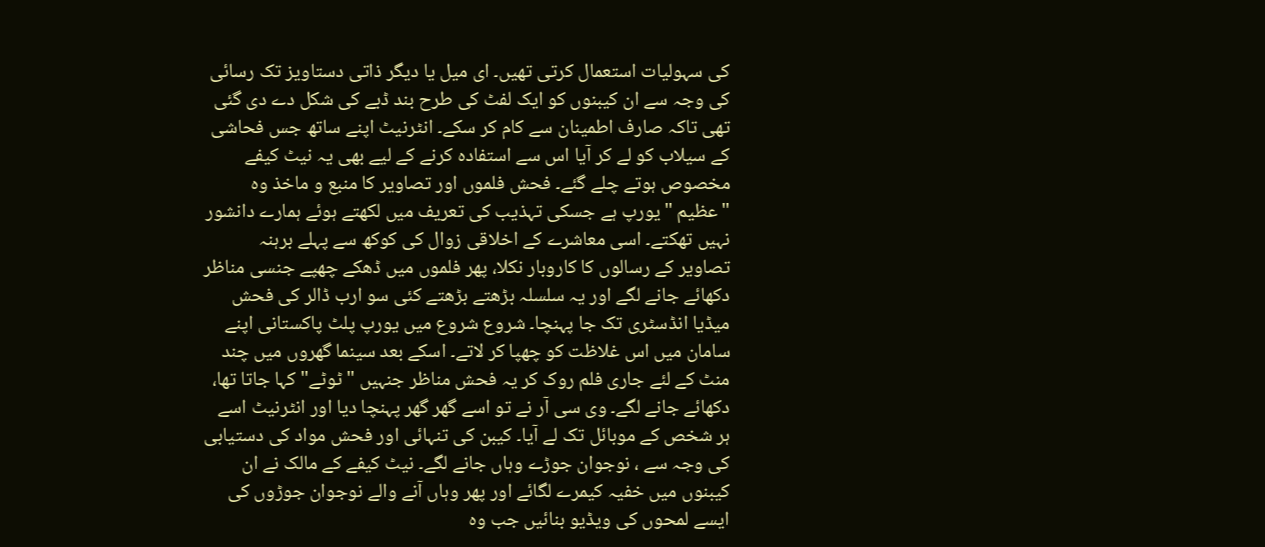کی سہولیات استعمال کرتی تھیں۔ ای میل یا دیگر ذاتی دستاویز تک رسائی کی وجہ سے ان کیبنوں کو ایک لفٹ کی طرح بند ڈبے کی شکل دے دی گئی تھی تاکہ صارف اطمینان سے کام کر سکے۔ انٹرنیٹ اپنے ساتھ جس فحاشی کے سیلاب کو لے کر آیا اس سے استفادہ کرنے کے لیے بھی یہ نیٹ کیفے مخصوص ہوتے چلے گئے۔ فحش فلموں اور تصاویر کا منبع و ماخذ وہ "عظیم "یورپ ہے جسکی تہذیب کی تعریف میں لکھتے ہوئے ہمارے دانشور نہیں تھکتے۔ اسی معاشرے کے اخلاقی زوال کی کوکھ سے پہلے برہنہ تصاویر کے رسالوں کا کاروبار نکلا، پھر فلموں میں ڈھکے چھپے جنسی مناظر دکھائے جانے لگے اور یہ سلسلہ بڑھتے بڑھتے کئی سو ارب ڈالر کی فحش میڈیا انڈسٹری تک جا پہنچا۔ شروع شروع میں یورپ پلٹ پاکستانی اپنے سامان میں اس غلاظت کو چھپا کر لاتے۔ اسکے بعد سینما گھروں میں چند منٹ کے لئے جاری فلم روک کر یہ فحش مناظر جنہیں "ٹوٹے" کہا جاتا تھا، دکھائے جانے لگے۔ وی سی آر نے تو اسے گھر گھر پہنچا دیا اور انٹرنیٹ اسے ہر شخص کے موبائل تک لے آیا۔ کیبن کی تنہائی اور فحش مواد کی دستیابی کی وجہ سے ، نوجوان جوڑے وہاں جانے لگے۔ نیٹ کیفے کے مالک نے ان کیبنوں میں خفیہ کیمرے لگائے اور پھر وہاں آنے والے نوجوان جوڑوں کی ایسے لمحوں کی ویڈیو بنائیں جب وہ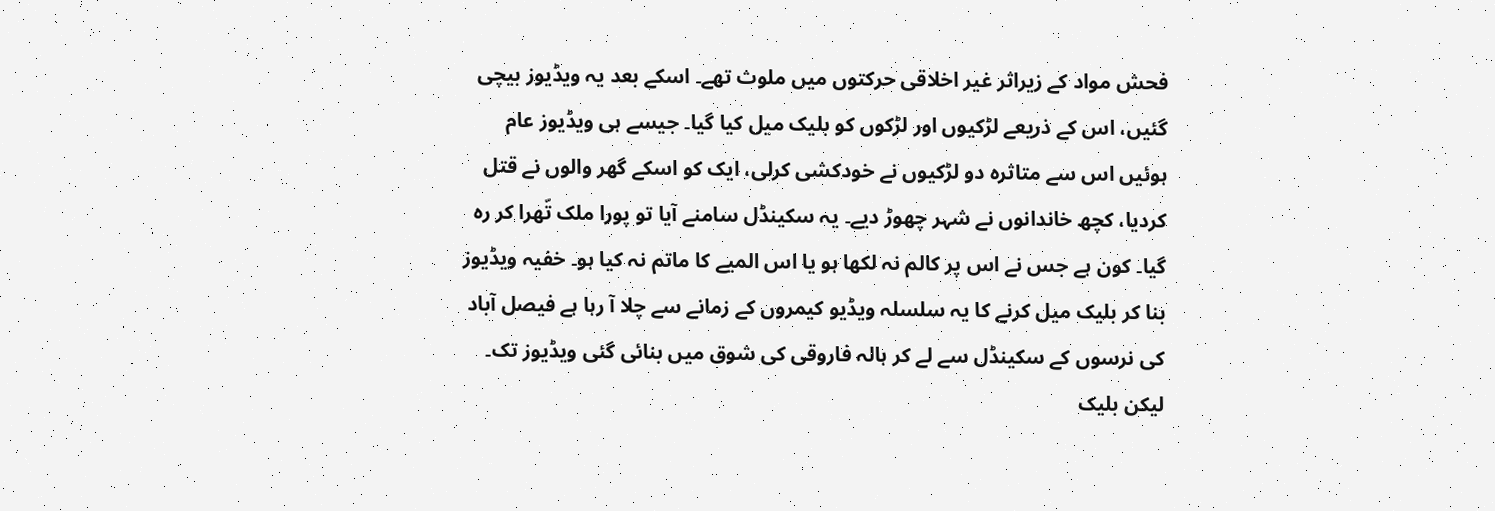فحش مواد کے زیراثر غیر اخلاقی حرکتوں میں ملوث تھے۔ اسکے بعد یہ ویڈیوز بیچی گئیں، اس کے ذریعے لڑکیوں اور لڑکوں کو بلیک میل کیا گیا۔ جیسے ہی ویڈیوز عام ہوئیں اس سے متاثرہ دو لڑکیوں نے خودکشی کرلی، ایک کو اسکے گھر والوں نے قتل کردیا، کچھ خاندانوں نے شہر چھوڑ دیے۔ یہ سکینڈل سامنے آیا تو پورا ملک تّھرا کر رہ گیا۔ کون ہے جس نے اس پر کالم نہ لکھا ہو یا اس المیے کا ماتم نہ کیا ہو۔ خفیہ ویڈیوز بنا کر بلیک میل کرنے کا یہ سلسلہ ویڈیو کیمروں کے زمانے سے چلا آ رہا ہے فیصل آباد کی نرسوں کے سکینڈل سے لے کر ہالہ فاروقی کی شوق میں بنائی گئی ویڈیوز تک۔ لیکن بلیک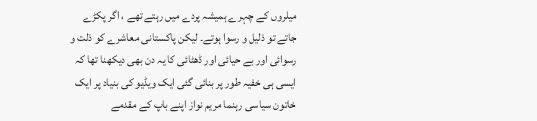میلروں کے چہرے ہمیشہ پردے میں رہتے تھے ، اگر پکڑے جاتے تو ذلیل و رسوا ہوتے۔ لیکن پاکستانی معاشرے کو ذلت و رسوائی اور بے حیائی اور ڈھٹائی کا یہ دن بھی دیکھنا تھا کہ ایسی ہی خفیہ طور پر بنائی گئی ایک ویڈیو کی بنیاد پر ایک خاتون سیاسی رہنما مریم نواز اپنے باپ کے مقدمے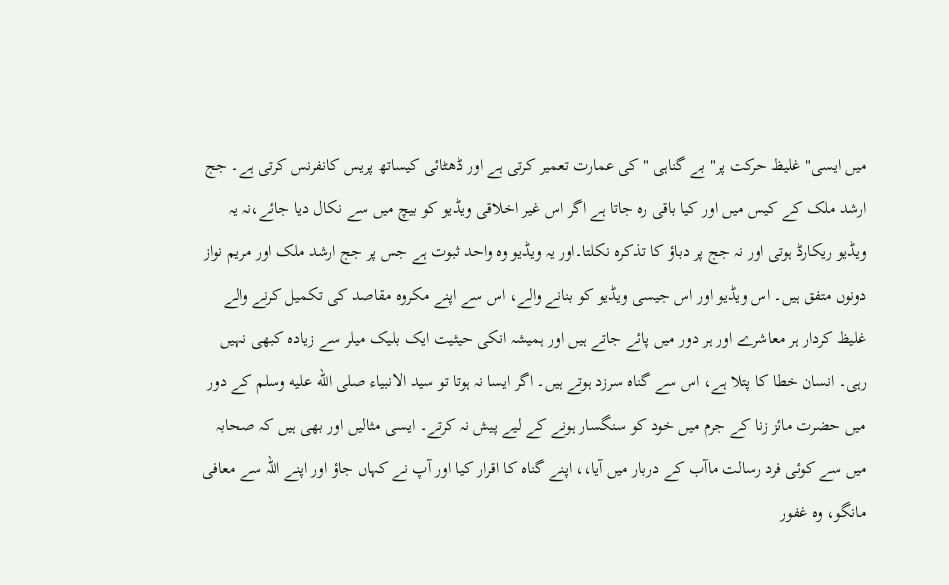میں ایسی" غلیظ حرکت پر" بے گناہی " کی عمارت تعمیر کرتی ہے اور ڈھٹائی کیساتھ پریس کانفرنس کرتی ہے۔ جج ارشد ملک کے کیس میں اور کیا باقی رہ جاتا ہے اگر اس غیر اخلاقی ویڈیو کو بیچ میں سے نکال دیا جائے،نہ یہ ویڈیو ریکارڈ ہوتی اور نہ جج پر دباؤ کا تذکرہ نکلتا۔اور یہ ویڈیو وہ واحد ثبوت ہے جس پر جج ارشد ملک اور مریم نواز دونوں متفق ہیں۔ اس ویڈیو اور اس جیسی ویڈیو کو بنانے والے، اس سے اپنے مکروہ مقاصد کی تکمیل کرنے والے غلیظ کردار ہر معاشرے اور ہر دور میں پائے جاتے ہیں اور ہمیشہ انکی حیثیت ایک بلیک میلر سے زیادہ کبھی نہیں رہی۔ انسان خطا کا پتلا ہے، اس سے گناہ سرزد ہوتے ہیں۔ اگر ایسا نہ ہوتا تو سید الانبیاء صلى الله عليه وسلم کے دور میں حضرت مائز زنا کے جرم میں خود کو سنگسار ہونے کے لیے پیش نہ کرتے۔ ایسی مثالیں اور بھی ہیں کہ صحابہ میں سے کوئی فرد رسالت ماآب کے دربار میں آیا،، اپنے گناہ کا اقرار کیا اور آپ نے کہاں جاؤ اور اپنے اللہ سے معافی مانگو، وہ غفور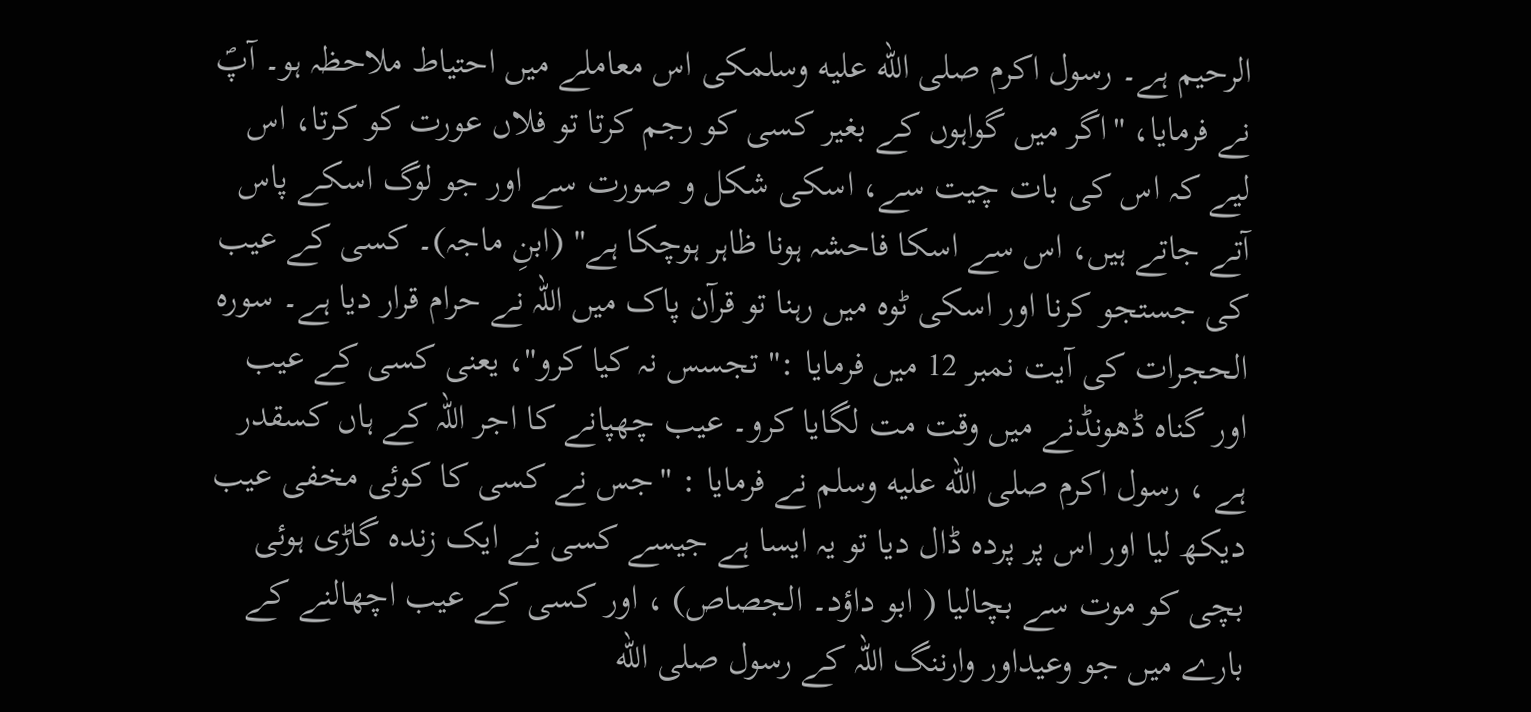الرحیم ہے۔ رسول اکرم صلى الله عليه وسلمکی اس معاملے میں احتیاط ملاحظہ ہو۔ آپؐ نے فرمایا، "اگر میں گواہوں کے بغیر کسی کو رجم کرتا تو فلاں عورت کو کرتا، اس لیے کہ اس کی بات چیت سے، اسکی شکل و صورت سے اور جو لوگ اسکے پاس آتے جاتے ہیں، اس سے اسکا فاحشہ ہونا ظاہر ہوچکا ہے" (ابنِ ماجہ)۔ کسی کے عیب کی جستجو کرنا اور اسکی ٹوہ میں رہنا تو قرآن پاک میں اللہ نے حرام قرار دیا ہے۔ سورہ الحجرات کی آیت نمبر 12 میں فرمایا :" تجسس نہ کیا کرو"، یعنی کسی کے عیب اور گناہ ڈھونڈنے میں وقت مت لگایا کرو۔ عیب چھپانے کا اجر اللہ کے ہاں کسقدر ہے ، رسول اکرم صلى الله عليه وسلم نے فرمایا : "جس نے کسی کا کوئی مخفی عیب دیکھ لیا اور اس پر پردہ ڈال دیا تو یہ ایسا ہے جیسے کسی نے ایک زندہ گاڑی ہوئی بچی کو موت سے بچالیا ( ابو داؤد۔ الجصاص) ، اور کسی کے عیب اچھالنے کے بارے میں جو وعیداور وارننگ اللہ کے رسول صلى الله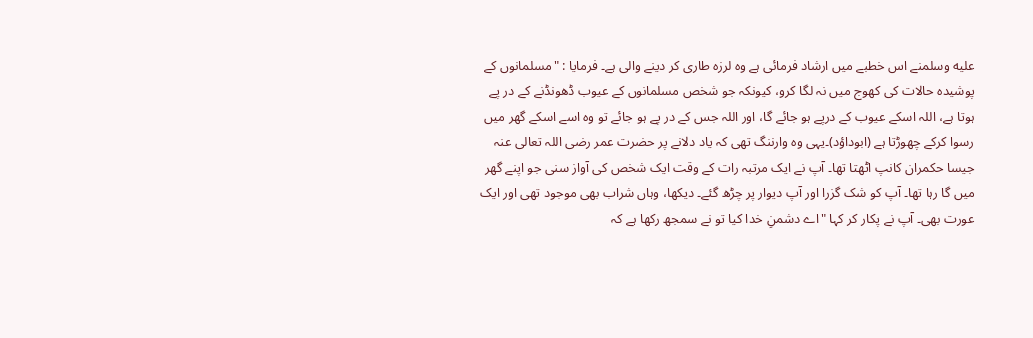عليه وسلمنے اس خطبے میں ارشاد فرمائی ہے وہ لرزہ طاری کر دینے والی ہے۔ فرمایا : "مسلمانوں کے پوشیدہ حالات کی کھوج میں نہ لگا کرو، کیونکہ جو شخص مسلمانوں کے عیوب ڈھونڈنے کے در پے ہوتا ہے، اللہ اسکے عیوب کے درپے ہو جائے گا، اور اللہ جس کے در پے ہو جائے تو وہ اسے اسکے گھر میں رسوا کرکے چھوڑتا ہے (ابوداؤد)۔یہی وہ وارننگ تھی کہ یاد دلانے پر حضرت عمر رضی اللہ تعالی عنہ جیسا حکمران کانپ اٹھتا تھا۔ آپ نے ایک مرتبہ رات کے وقت ایک شخص کی آواز سنی جو اپنے گھر میں گا رہا تھا۔ آپ کو شک گزرا اور آپ دیوار پر چڑھ گئے۔ دیکھا، وہاں شراب بھی موجود تھی اور ایک عورت بھی۔ آپ نے پکار کر کہا "اے دشمنِ خدا کیا تو نے سمجھ رکھا ہے کہ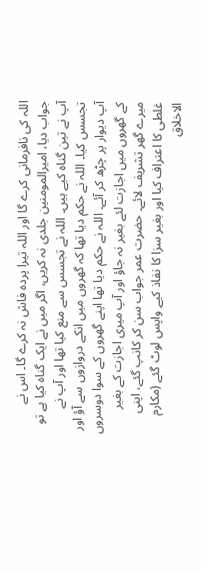اللہ کی نافرمانی کرے گا اور اللہ تیرا پردہ فاش نہ کرے گا۔ اس نے جواب دیا، امیرالمومنین جلدی نہ کریں، اگر میں نے ایک گناہ کیا ہے تو آپ نے تین گناہ کیے ہیں۔ اللہ نے تجسس سے منع کیا تھا اور آپ نے تجسس کیا۔ اللہ نے حکم دیا تھا کہ گھروں میں انکے دروازوں سے آؤ اور آپ دیوار پر چڑھ کر آئے۔ اللہ نے حکم دیا تھا اپنے گھروں کے سوا دوسروں کے گھروں میں اجازت لئے بغیر نہ جاؤ اور آپ میری اجازت کے بغیر میرے گھر تشریف لائے۔ حضرت عمر جواب سن کر کانپ گئے، اپنی غلطی کا اعتراف کیا اور بغیر سزا کا نفاذ کیے واپس لوٹ گئے (مکارم الاخلاق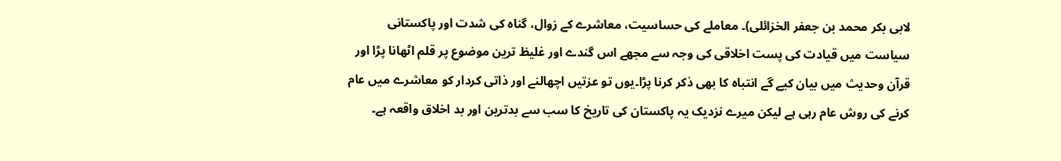لابی بکر محمد بن جعفر الخزائلی)۔ معاملے کی حساسیت، معاشرے کے زوال، گناہ کی شدت اور پاکستانی سیاست میں قیادت کی پست اخلاقی کی وجہ سے مجھے اس گندے اور غلیظ ترین موضوع پر قلم اٹھانا پڑا اور قرآن وحدیث میں بیان کیے گے انتباہ کا بھی ذکر کرنا پڑا۔یوں تو عزتیں اچھالنے اور ذاتی کردار کو معاشرے میں عام کرنے کی روش عام رہی ہے لیکن میرے نزدیک یہ پاکستان کی تاریخ کا سب سے بدترین اور بد اخلاق واقعہ ہے۔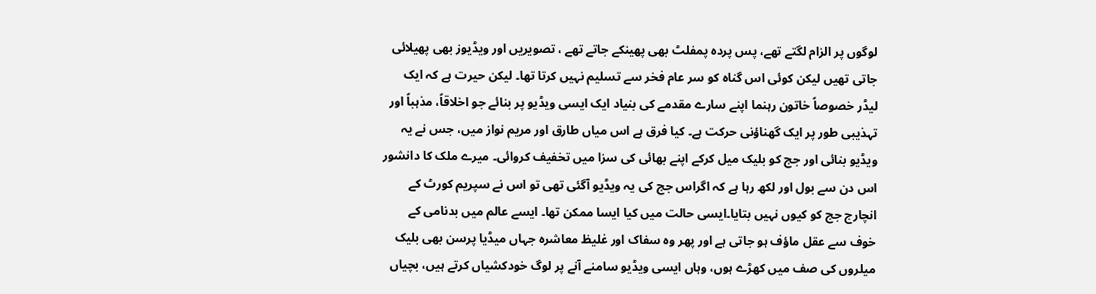لوگوں پر الزام لگتے تھے، پس پردہ پمفلٹ بھی پھینکے جاتے تھے ، تصویریں اور ویڈیوز بھی پھیلائی جاتی تھیں لیکن کوئی اس گناہ کو سر عام فخر سے تسلیم نہیں کرتا تھا۔ لیکن حیرت ہے کہ ایک لیڈر خصوصاً خاتون رہنما اپنے سارے مقدمے کی بنیاد ایک ایسی ویڈیو پر بنائے جو اخلاقاً، مذہباً اور تہذیبی طور پر ایک گھناؤنی حرکت ہے۔ کیا فرق ہے اس میاں طارق اور مریم نواز میں، جس نے یہ ویڈیو بنائی اور جج کو بلیک میل کرکے اپنے بھائی کی سزا میں تخفیف کروائی۔ میرے ملک کا دانشور اس دن سے بول اور لکھ رہا ہے کہ اگراس جج کی یہ ویڈیو آگئی تھی تو اس نے سپریم کورٹ کے انچارج جج کو کیوں نہیں بتایا۔ایسی حالت میں کیا ایسا ممکن تھا۔ ایسے عالم میں بدنامی کے خوف سے عقل ماؤف ہو جاتی ہے اور پھر وہ سفاک اور غلیظ معاشرہ جہاں میڈیا پرسن بھی بلیک میلروں کی صف میں کھڑے ہوں، وہاں ایسی ویڈیو سامنے آنے پر لوگ خودکشیاں کرتے ہیں، بچیاں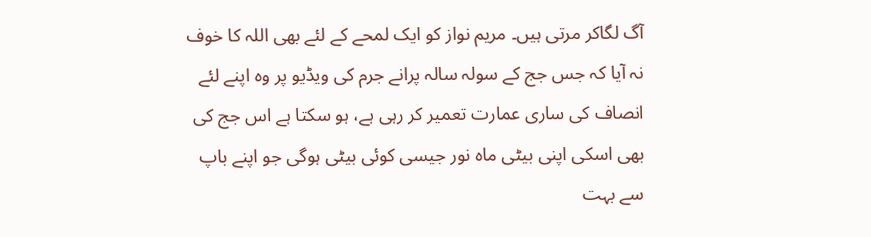آگ لگاکر مرتی ہیں۔ مریم نواز کو ایک لمحے کے لئے بھی اللہ کا خوف نہ آیا کہ جس جج کے سولہ سالہ پرانے جرم کی ویڈیو پر وہ اپنے لئے انصاف کی ساری عمارت تعمیر کر رہی ہے، ہو سکتا ہے اس جج کی بھی اسکی اپنی بیٹی ماہ نور جیسی کوئی بیٹی ہوگی جو اپنے باپ سے بہت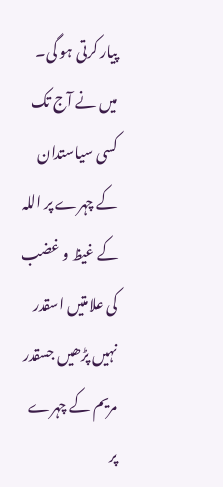پیار کرتی ہو گی۔ میں نے آج تک کسی سیاستدان کے چہرے پر اللہ کے غیظ و غضب کی علامتیں اسقدر نہیں پڑھیں جسقدر مریم کے چہرے پر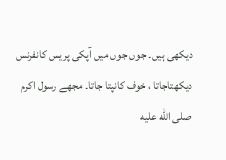دیکھی ہیں۔ جوں جوں میں آپکی پریس کانفرنس دیکھتاجاتا ، خوف کانپتا جاتا۔ مجھے رسول اکرم صلى الله عليه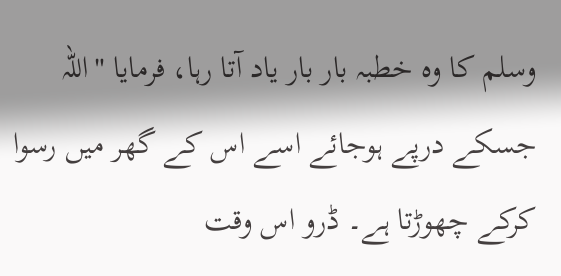وسلم کا وہ خطبہ بار بار یاد آتا رہا، فرمایا "اللہ جسکے درپے ہوجائے اسے اس کے گھر میں رسوا کرکے چھوڑتا ہے۔ ڈرو اس وقت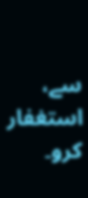سے، استغفار کرو۔